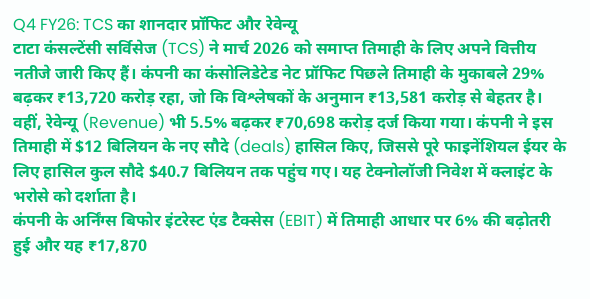Q4 FY26: TCS का शानदार प्रॉफिट और रेवेन्यू
टाटा कंसल्टेंसी सर्विसेज (TCS) ने मार्च 2026 को समाप्त तिमाही के लिए अपने वित्तीय नतीजे जारी किए हैं। कंपनी का कंसोलिडेटेड नेट प्रॉफिट पिछले तिमाही के मुकाबले 29% बढ़कर ₹13,720 करोड़ रहा, जो कि विश्लेषकों के अनुमान ₹13,581 करोड़ से बेहतर है। वहीं, रेवेन्यू (Revenue) भी 5.5% बढ़कर ₹70,698 करोड़ दर्ज किया गया। कंपनी ने इस तिमाही में $12 बिलियन के नए सौदे (deals) हासिल किए, जिससे पूरे फाइनेंशियल ईयर के लिए हासिल कुल सौदे $40.7 बिलियन तक पहुंच गए। यह टेक्नोलॉजी निवेश में क्लाइंट के भरोसे को दर्शाता है।
कंपनी के अर्निंग्स बिफोर इंटरेस्ट एंड टैक्सेस (EBIT) में तिमाही आधार पर 6% की बढ़ोतरी हुई और यह ₹17,870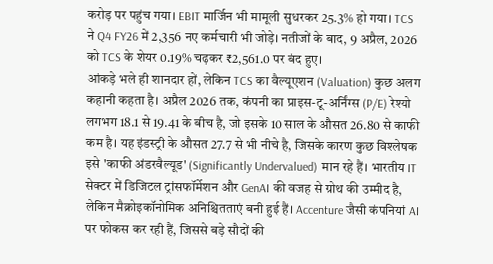करोड़ पर पहुंच गया। EBIT मार्जिन भी मामूली सुधरकर 25.3% हो गया। TCS ने Q4 FY26 में 2,356 नए कर्मचारी भी जोड़े। नतीजों के बाद, 9 अप्रैल, 2026 को TCS के शेयर 0.19% चढ़कर ₹2,561.0 पर बंद हुए।
आंकड़े भले ही शानदार हों, लेकिन TCS का वैल्यूएशन (Valuation) कुछ अलग कहानी कहता है। अप्रैल 2026 तक, कंपनी का प्राइस-टू-अर्निंग्स (P/E) रेश्यो लगभग 18.1 से 19.41 के बीच है, जो इसके 10 साल के औसत 26.80 से काफी कम है। यह इंडस्ट्री के औसत 27.7 से भी नीचे है, जिसके कारण कुछ विश्लेषक इसे 'काफी अंडरवैल्यूड' (Significantly Undervalued) मान रहे हैं। भारतीय IT सेक्टर में डिजिटल ट्रांसफॉर्मेशन और GenAI की वजह से ग्रोथ की उम्मीद है, लेकिन मैक्रोइकॉनोमिक अनिश्चितताएं बनी हुई हैं। Accenture जैसी कंपनियां AI पर फोकस कर रही हैं, जिससे बड़े सौदों की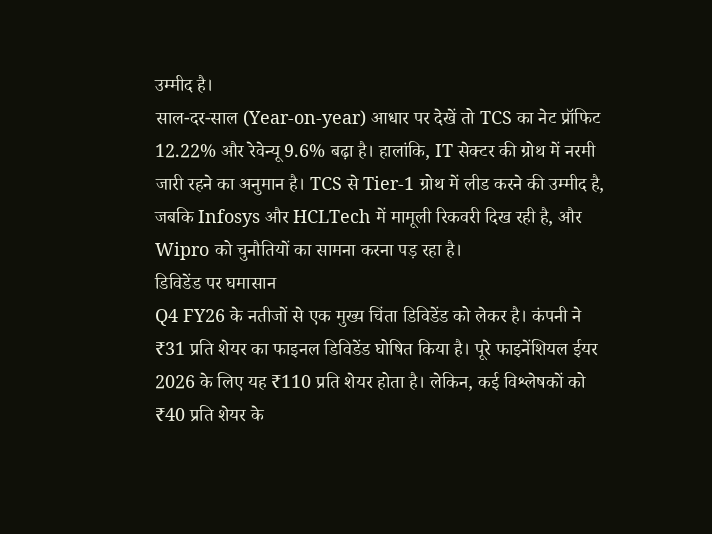उम्मीद है।
साल-दर-साल (Year-on-year) आधार पर देखें तो TCS का नेट प्रॉफिट 12.22% और रेवेन्यू 9.6% बढ़ा है। हालांकि, IT सेक्टर की ग्रोथ में नरमी जारी रहने का अनुमान है। TCS से Tier-1 ग्रोथ में लीड करने की उम्मीद है, जबकि Infosys और HCLTech में मामूली रिकवरी दिख रही है, और Wipro को चुनौतियों का सामना करना पड़ रहा है।
डिविडेंड पर घमासान
Q4 FY26 के नतीजों से एक मुख्य चिंता डिविडेंड को लेकर है। कंपनी ने ₹31 प्रति शेयर का फाइनल डिविडेंड घोषित किया है। पूरे फाइनेंशियल ईयर 2026 के लिए यह ₹110 प्रति शेयर होता है। लेकिन, कई विश्लेषकों को ₹40 प्रति शेयर के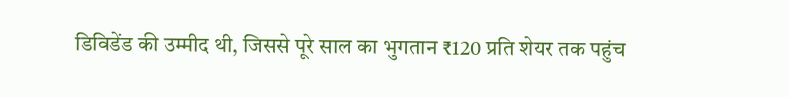डिविडेंड की उम्मीद थी, जिससे पूरे साल का भुगतान ₹120 प्रति शेयर तक पहुंच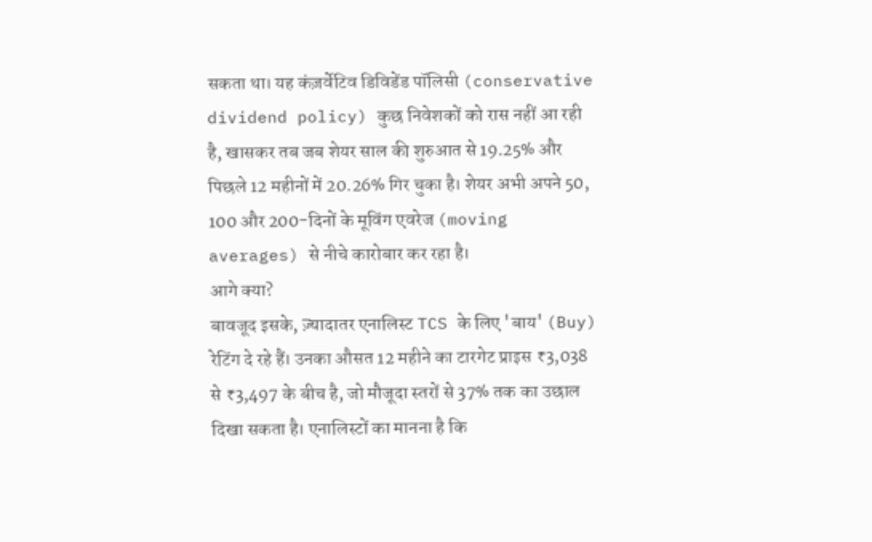सकता था। यह कंज़र्वेटिव डिविडेंड पॉलिसी (conservative dividend policy) कुछ निवेशकों को रास नहीं आ रही है, खासकर तब जब शेयर साल की शुरुआत से 19.25% और पिछले 12 महीनों में 20.26% गिर चुका है। शेयर अभी अपने 50, 100 और 200-दिनों के मूविंग एवरेज (moving averages) से नीचे कारोबार कर रहा है।
आगे क्या?
बावजूद इसके, ज़्यादातर एनालिस्ट TCS के लिए 'बाय' (Buy) रेटिंग दे रहे हैं। उनका औसत 12 महीने का टारगेट प्राइस ₹3,038 से ₹3,497 के बीच है, जो मौजूदा स्तरों से 37% तक का उछाल दिखा सकता है। एनालिस्टों का मानना है कि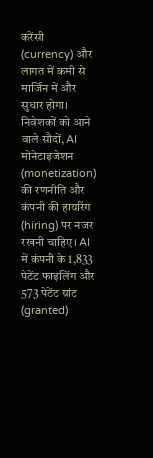करेंसी (currency) और लागत में कमी से मार्जिन में और सुधार होगा। निवेशकों को आने वाले सौदों, AI मोनेटाइजेशन (monetization) की रणनीति और कंपनी की हायरिंग (hiring) पर नजर रखनी चाहिए। AI में कंपनी के 1,833 पेटेंट फाइलिंग और 573 पेटेंट ग्रांट (granted)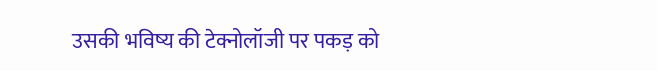उसकी भविष्य की टेक्नोलॉजी पर पकड़ को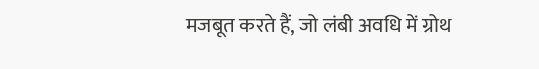मजबूत करते हैं, जो लंबी अवधि में ग्रोथ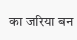का जरिया बन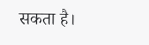सकता है।